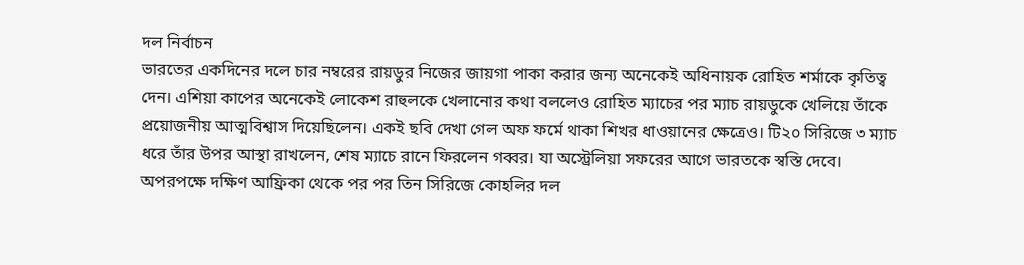দল নির্বাচন
ভারতের একদিনের দলে চার নম্বরের রায়ডুর নিজের জায়গা পাকা করার জন্য অনেকেই অধিনায়ক রোহিত শর্মাকে কৃতিত্ব দেন। এশিয়া কাপের অনেকেই লোকেশ রাহুলকে খেলানোর কথা বললেও রোহিত ম্যাচের পর ম্যাচ রায়ডুকে খেলিয়ে তাঁকে প্রয়োজনীয় আত্মবিশ্বাস দিয়েছিলেন। একই ছবি দেখা গেল অফ ফর্মে থাকা শিখর ধাওয়ানের ক্ষেত্রেও। টি২০ সিরিজে ৩ ম্যাচ ধরে তাঁর উপর আস্থা রাখলেন, শেষ ম্যাচে রানে ফিরলেন গব্বর। যা অস্ট্রেলিয়া সফরের আগে ভারতকে স্বস্তি দেবে।
অপরপক্ষে দক্ষিণ আফ্রিকা থেকে পর পর তিন সিরিজে কোহলির দল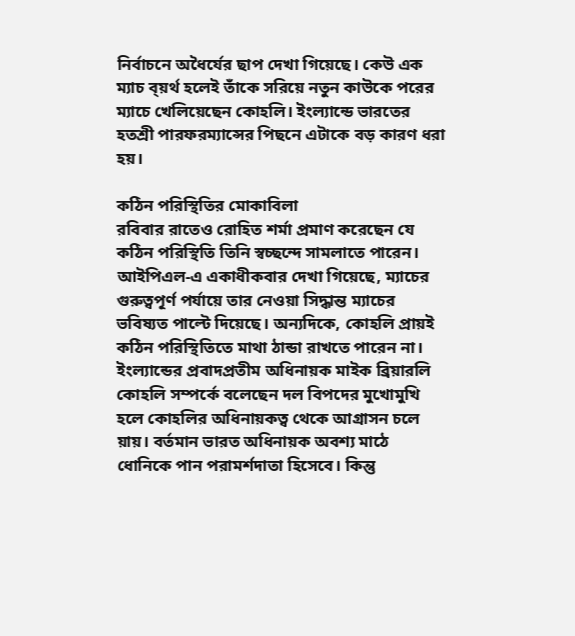নির্বাচনে অধৈর্যের ছাপ দেখা গিয়েছে। কেউ এক ম্যাচ ব্য়র্থ হলেই তাঁকে সরিয়ে নতুন কাউকে পরের ম্যাচে খেলিয়েছেন কোহলি। ইংল্যান্ডে ভারতের হতশ্রী পারফরম্যান্সের পিছনে এটাকে বড় কারণ ধরা হয়।

কঠিন পরিস্থিতির মোকাবিলা
রবিবার রাতেও রোহিত শর্মা প্রমাণ করেছেন যে কঠিন পরিস্থিতি তিনি স্বচ্ছন্দে সামলাতে পারেন। আইপিএল-এ একাধীকবার দেখা গিয়েছে, ম্যাচের গুরুত্বপূর্ণ পর্যায়ে তার নেওয়া সিদ্ধান্ত ম্যাচের ভবিষ্যত পাল্টে দিয়েছে। অন্যদিকে, কোহলি প্রায়ই কঠিন পরিস্থিতিতে মাথা ঠান্ডা রাখতে পারেন না। ইংল্যান্ডের প্রবাদপ্রতীম অধিনায়ক মাইক ব্রিয়ারলি কোহলি সম্পর্কে বলেছেন দল বিপদের মুখোমুখি হলে কোহলির অধিনায়কত্ব থেকে আগ্রাসন চলে য়ায়। বর্তমান ভারত অধিনায়ক অবশ্য মাঠে ধোনিকে পান পরামর্শদাতা হিসেবে। কিন্তু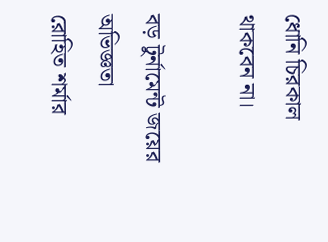ধোনি চিরকাল থাকবেন না।

বড় টুর্নামেন্ট জয়ের অভিজ্ঞতা
রোহিত শর্মার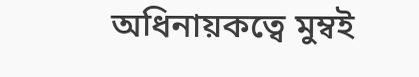অধিনায়কত্বে মুম্বই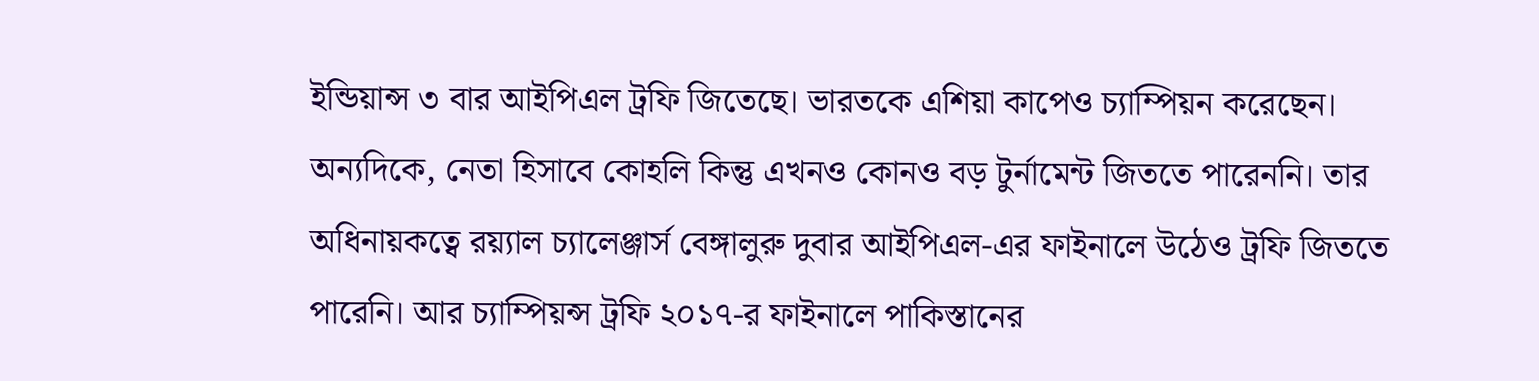ইন্ডিয়ান্স ৩ বার আইপিএল ট্রফি জিতেছে। ভারতকে এশিয়া কাপেও চ্যাম্পিয়ন করেছেন। অন্যদিকে, নেতা হিসাবে কোহলি কিন্তু এখনও কোনও বড় টুর্নামেন্ট জিততে পারেননি। তার অধিনায়কত্বে রয়্যাল চ্যালেঞ্জার্স বেঙ্গালুরু দুবার আইপিএল-এর ফাইনালে উঠেও ট্রফি জিততে পারেনি। আর চ্যাম্পিয়ন্স ট্রফি ২০১৭-র ফাইনালে পাকিস্তানের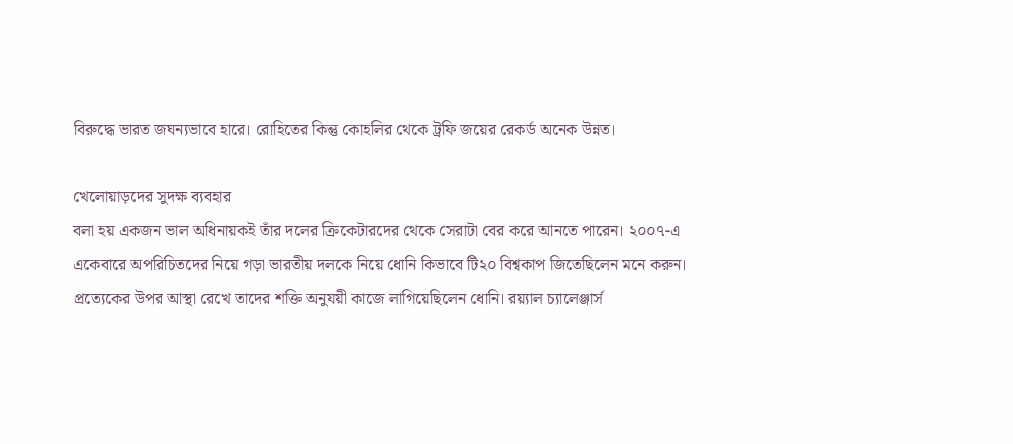বিরুদ্ধে ভারত জঘন্যভাবে হারে। রোহিতের কিন্তু কোহলির থেকে ট্রফি জয়ের রেকর্ড অনেক উন্নত।

খেলোয়াড়দের সুদক্ষ ব্যবহার
বলা হয় একজন ভাল অধিনায়কই তাঁর দলের ক্রিকেটারদের থেকে সেরাটা বের করে আনতে পারেন। ২০০৭-এ একেবারে অপরিচিতদের নিয়ে গড়া ভারতীয় দলকে নিয়ে ধোনি কিভাবে টি২০ বিশ্বকাপ জিতেছিলেন মনে করুন। প্রত্যেকের উপর আস্থা রেখে তাদের শক্তি অনুযয়ী কাজে লাগিয়েছিলেন ধোনি। রয়্যাল চ্যালেঞ্জার্স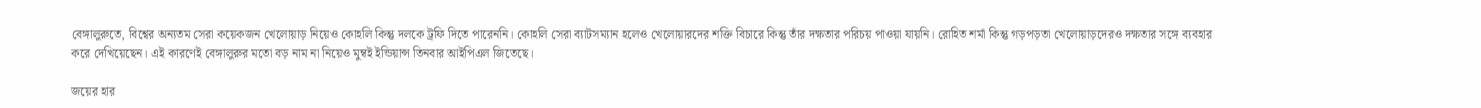বেঙ্গালুরুতে, বিশ্বের অন্যতম সেরা কয়েকজন খেলোয়াড় নিয়েও কোহলি কিন্তু দলকে ট্রফি দিতে পারেননি। কোহলি সেরা ব্যাটসম্যান হলেও খেলোয়ারদের শক্তি বিচারে কিন্তু তাঁর দক্ষতার পরিচয় পাওয়া যায়নি। রোহিত শর্মা কিন্তু গড়পড়তা খেলোয়াড়দেরও দক্ষতার সঙ্গে ব্যবহার করে দেখিয়েছেন। এই কারণেই বেঙ্গালুরুর মতো বড় নাম না নিয়েও মুম্বই ইন্ডিয়ান্স তিনবার আইপিএল জিতেছে।

জয়ের হার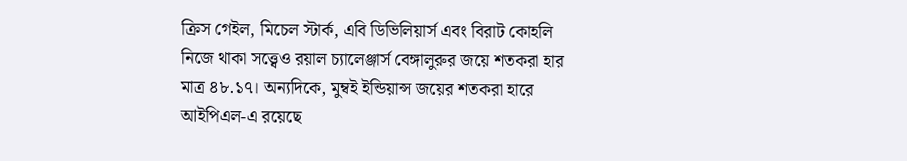ক্রিস গেইল, মিচেল স্টার্ক, এবি ডিভিলিয়ার্স এবং বিরাট কোহলি নিজে থাকা সত্ত্বেও রয়াল চ্যালেঞ্জার্স বেঙ্গালুরুর জয়ে শতকরা হার মাত্র ৪৮.১৭। অন্যদিকে, মুম্বই ইন্ডিয়ান্স জয়ের শতকরা হারে আইপিএল-এ রয়েছে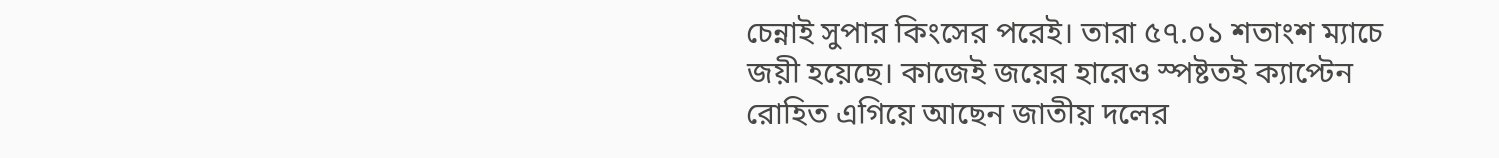চেন্নাই সুপার কিংসের পরেই। তারা ৫৭.০১ শতাংশ ম্যাচে জয়ী হয়েছে। কাজেই জয়ের হারেও স্পষ্টতই ক্যাপ্টেন রোহিত এগিয়ে আছেন জাতীয় দলের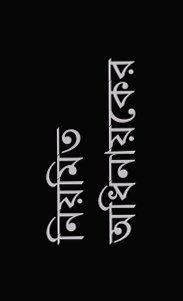নিয়মিত অধিনায়কের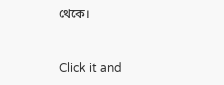থেকে।


Click it and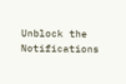Unblock the Notifications